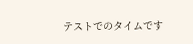テストでのタイムです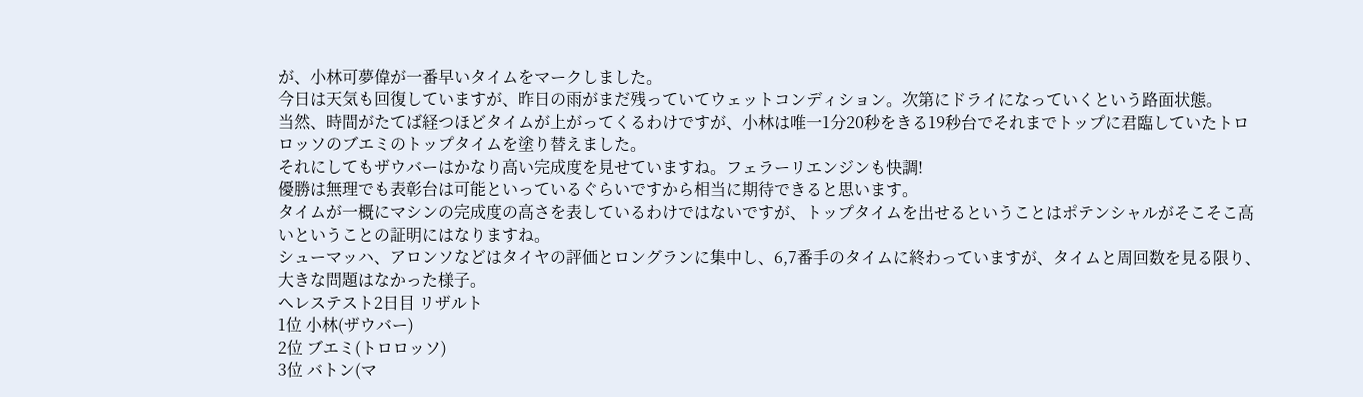が、小林可夢偉が一番早いタイムをマークしました。
今日は天気も回復していますが、昨日の雨がまだ残っていてウェットコンディション。次第にドライになっていくという路面状態。
当然、時間がたてば経つほどタイムが上がってくるわけですが、小林は唯一1分20秒をきる19秒台でそれまでトップに君臨していたトロロッソのブエミのトップタイムを塗り替えました。
それにしてもザウバーはかなり高い完成度を見せていますね。フェラーリエンジンも快調!
優勝は無理でも表彰台は可能といっているぐらいですから相当に期待できると思います。
タイムが一概にマシンの完成度の高さを表しているわけではないですが、トップタイムを出せるということはポテンシャルがそこそこ高いということの証明にはなりますね。
シューマッハ、アロンソなどはタイヤの評価とロングランに集中し、6,7番手のタイムに終わっていますが、タイムと周回数を見る限り、大きな問題はなかった様子。
ヘレステスト2日目 リザルト
1位 小林(ザウバー)
2位 ブエミ(トロロッソ)
3位 バトン(マ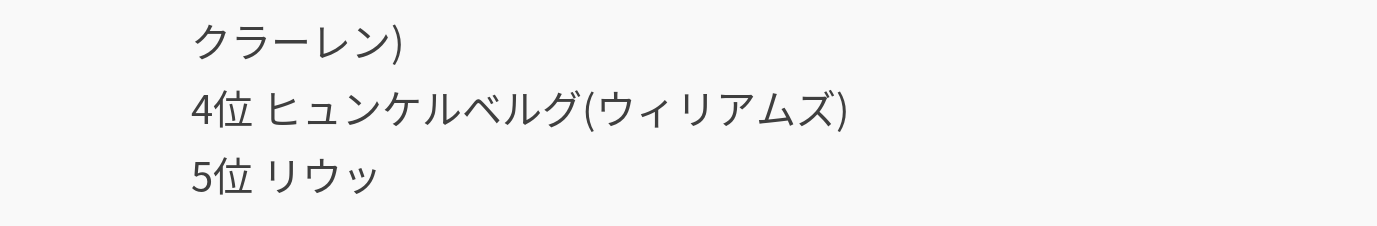クラーレン)
4位 ヒュンケルベルグ(ウィリアムズ)
5位 リウッ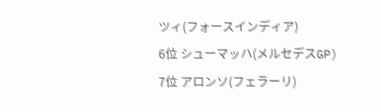ツィ(フォースインディア)
6位 シューマッハ(メルセデスGP)
7位 アロンソ(フェラーリ)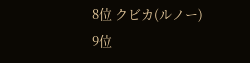8位 クビカ(ルノー)
9位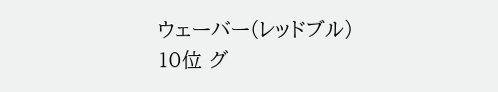ウェーバー(レッドブル)
10位 グ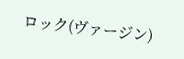ロック(ヴァージン)